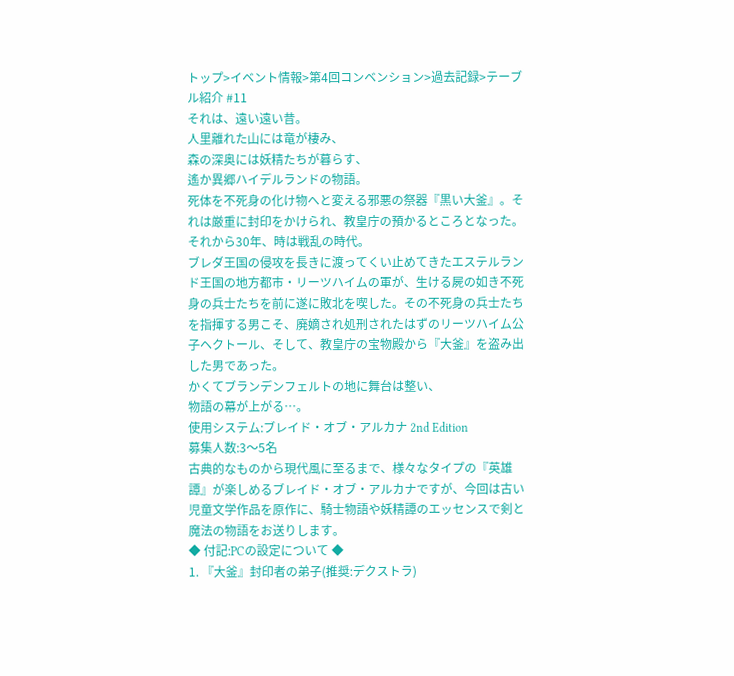トップ>イベント情報>第4回コンベンション>過去記録>テーブル紹介 #11
それは、遠い遠い昔。
人里離れた山には竜が棲み、
森の深奥には妖精たちが暮らす、
遙か異郷ハイデルランドの物語。
死体を不死身の化け物へと変える邪悪の祭器『黒い大釜』。それは厳重に封印をかけられ、教皇庁の預かるところとなった。
それから30年、時は戦乱の時代。
ブレダ王国の侵攻を長きに渡ってくい止めてきたエステルランド王国の地方都市・リーツハイムの軍が、生ける屍の如き不死身の兵士たちを前に遂に敗北を喫した。その不死身の兵士たちを指揮する男こそ、廃嫡され処刑されたはずのリーツハイム公子ヘクトール、そして、教皇庁の宝物殿から『大釜』を盗み出した男であった。
かくてブランデンフェルトの地に舞台は整い、
物語の幕が上がる…。
使用システム:ブレイド・オブ・アルカナ 2nd Edition
募集人数:3〜5名
古典的なものから現代風に至るまで、様々なタイプの『英雄譚』が楽しめるブレイド・オブ・アルカナですが、今回は古い児童文学作品を原作に、騎士物語や妖精譚のエッセンスで剣と魔法の物語をお送りします。
◆ 付記:PCの設定について ◆
1. 『大釜』封印者の弟子(推奨:デクストラ)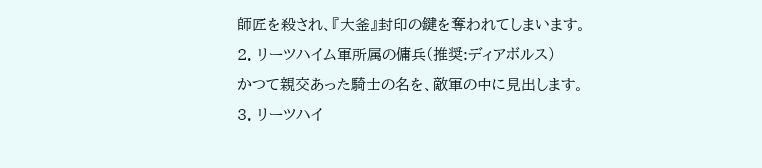師匠を殺され、『大釜』封印の鍵を奪われてしまいます。
2. リーツハイム軍所属の傭兵(推奨:ディアボルス)
かつて親交あった騎士の名を、敵軍の中に見出します。
3. リーツハイ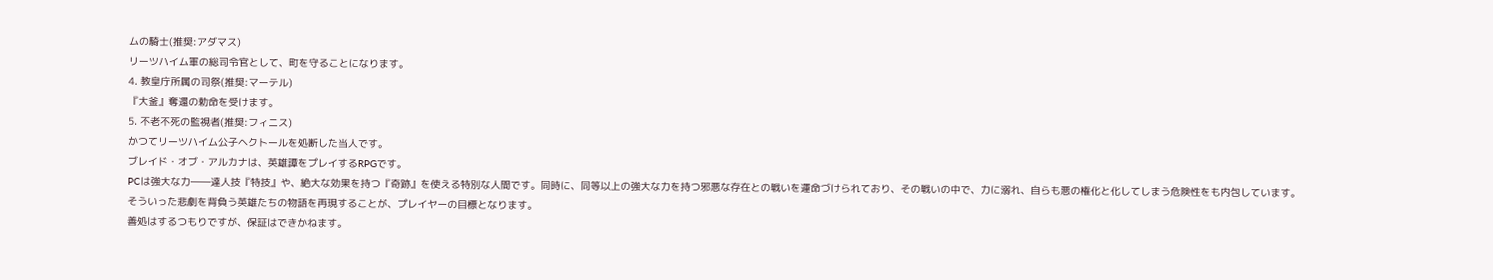ムの騎士(推奨:アダマス)
リーツハイム軍の総司令官として、町を守ることになります。
4. 教皇庁所属の司祭(推奨:マーテル)
『大釜』奪還の勅命を受けます。
5. 不老不死の監視者(推奨:フィニス)
かつてリーツハイム公子ヘクトールを処断した当人です。
ブレイド・オブ・アルカナは、英雄譚をプレイするRPGです。
PCは強大な力――達人技『特技』や、絶大な効果を持つ『奇跡』を使える特別な人間です。同時に、同等以上の強大な力を持つ邪悪な存在との戦いを運命づけられており、その戦いの中で、力に溺れ、自らも悪の権化と化してしまう危険性をも内包しています。
そういった悲劇を背負う英雄たちの物語を再現することが、プレイヤーの目標となります。
善処はするつもりですが、保証はできかねます。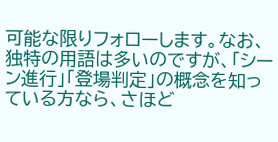可能な限りフォローします。なお、独特の用語は多いのですが、「シーン進行」「登場判定」の概念を知っている方なら、さほど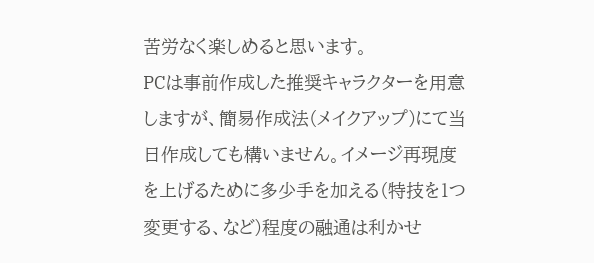苦労なく楽しめると思います。
PCは事前作成した推奨キャラクターを用意しますが、簡易作成法(メイクアップ)にて当日作成しても構いません。イメージ再現度を上げるために多少手を加える(特技を1つ変更する、など)程度の融通は利かせ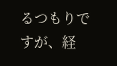るつもりですが、経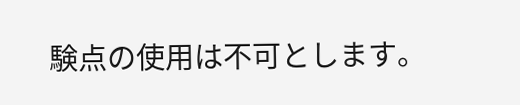験点の使用は不可とします。